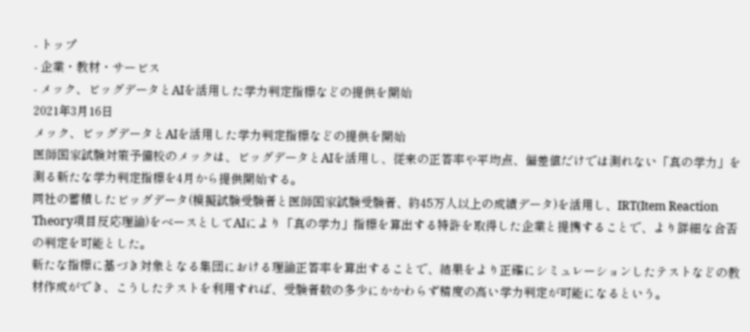- トップ
- 企業・教材・サービス
- メック、ビッグデータとAIを活用した学力判定指標などの提供を開始
2021年3月16日
メック、ビッグデータとAIを活用した学力判定指標などの提供を開始
医師国家試験対策予備校のメックは、ビッグデータとAIを活用し、従来の正答率や平均点、偏差値だけでは測れない「真の学力」を測る新たな学力判定指標を4月から提供開始する。
同社の蓄積したビッグデータ(模擬試験受験者と医師国家試験受験者、約45万人以上の成績データ)を活用し、IRT(Item Reaction Theory項目反応理論)をベースとしてAIにより「真の学力」指標を算出する特許を取得した企業と提携することで、より詳細な合否の判定を可能とした。
新たな指標に基づき対象となる集団における理論正答率を算出することで、結果をより正確にシミュレーションしたテストなどの教材作成ができ、こうしたテストを利用すれば、受験者数の多少にかかわらず精度の高い学力判定が可能になるという。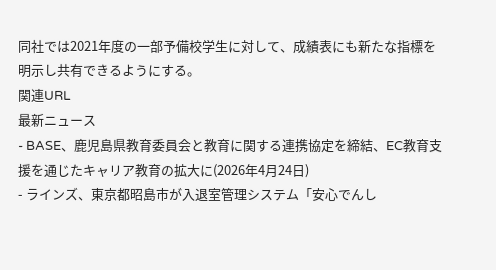同社では2021年度の一部予備校学生に対して、成績表にも新たな指標を明示し共有できるようにする。
関連URL
最新ニュース
- BASE、鹿児島県教育委員会と教育に関する連携協定を締結、EC教育支援を通じたキャリア教育の拡大に(2026年4月24日)
- ラインズ、東京都昭島市が入退室管理システム「安心でんし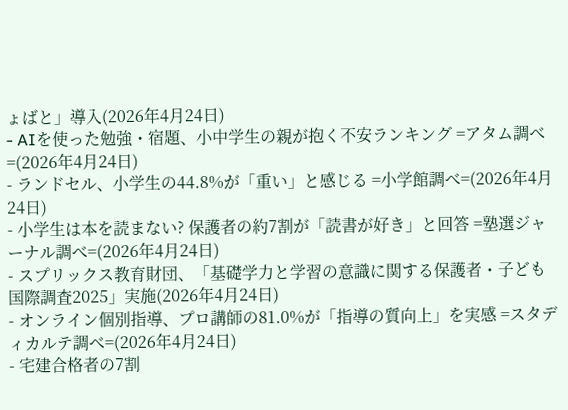ょばと」導入(2026年4月24日)
- AIを使った勉強・宿題、小中学生の親が抱く不安ランキング =アタム調べ=(2026年4月24日)
- ランドセル、小学生の44.8%が「重い」と感じる =小学館調べ=(2026年4月24日)
- 小学生は本を読まない? 保護者の約7割が「読書が好き」と回答 =塾選ジャーナル調べ=(2026年4月24日)
- スプリックス教育財団、「基礎学力と学習の意識に関する保護者・子ども国際調査2025」実施(2026年4月24日)
- オンライン個別指導、プロ講師の81.0%が「指導の質向上」を実感 =スタディカルテ調べ=(2026年4月24日)
- 宅建合格者の7割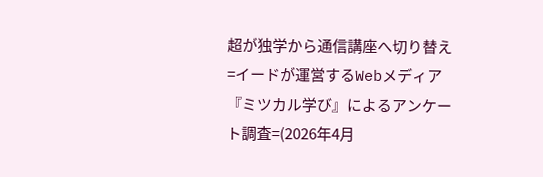超が独学から通信講座へ切り替え =イードが運営するWebメディア『ミツカル学び』によるアンケート調査=(2026年4月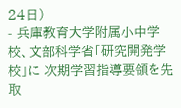24日)
- 兵庫教育大学附属小中学校、文部科学省「研究開発学校」に 次期学習指導要領を先取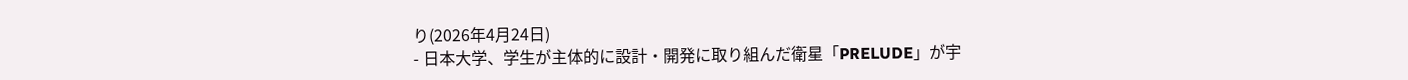り(2026年4月24日)
- 日本大学、学生が主体的に設計・開発に取り組んだ衛星「PRELUDE」が宇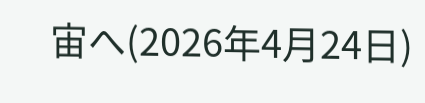宙へ(2026年4月24日)